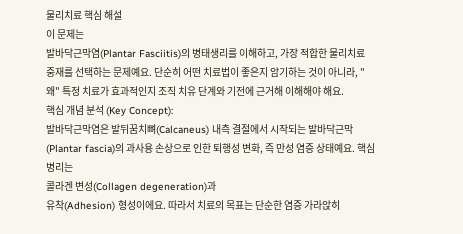물리치료 핵심 해설
이 문제는
발바닥근막염(Plantar Fasciitis)의 병태생리를 이해하고, 가장 적합한 물리치료 중재를 선택하는 문제예요. 단순히 어떤 치료법이 좋은지 암기하는 것이 아니라, "왜" 특정 치료가 효과적인지 조직 치유 단계와 기전에 근거해 이해해야 해요.
핵심 개념 분석 (Key Concept):
발바닥근막염은 발뒤꿈치뼈(Calcaneus) 내측 결절에서 시작되는 발바닥근막(Plantar fascia)의 과사용 손상으로 인한 퇴행성 변화, 즉 만성 염증 상태예요. 핵심 병리는
콜라겐 변성(Collagen degeneration)과
유착(Adhesion) 형성이에요. 따라서 치료의 목표는 단순한 염증 가라앉히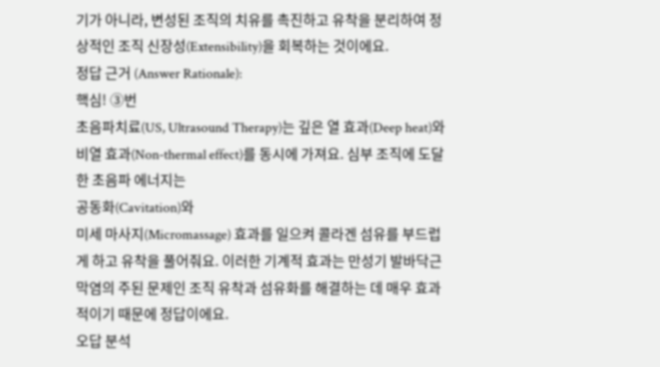기가 아니라, 변성된 조직의 치유를 촉진하고 유착을 분리하여 정상적인 조직 신장성(Extensibility)을 회복하는 것이에요.
정답 근거 (Answer Rationale):
핵심! ③번
초음파치료(US, Ultrasound Therapy)는 깊은 열 효과(Deep heat)와 비열 효과(Non-thermal effect)를 동시에 가져요. 심부 조직에 도달한 초음파 에너지는
공동화(Cavitation)와
미세 마사지(Micromassage) 효과를 일으켜 콜라겐 섬유를 부드럽게 하고 유착을 풀어줘요. 이러한 기계적 효과는 만성기 발바닥근막염의 주된 문제인 조직 유착과 섬유화를 해결하는 데 매우 효과적이기 때문에 정답이에요.
오답 분석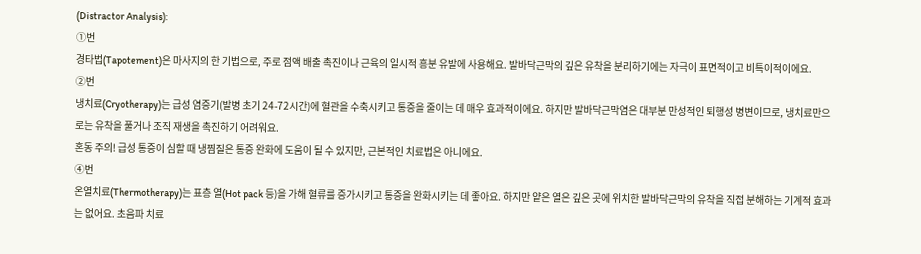(Distractor Analysis):
①번
경타법(Tapotement)은 마사지의 한 기법으로, 주로 점액 배출 촉진이나 근육의 일시적 흥분 유발에 사용해요. 발바닥근막의 깊은 유착을 분리하기에는 자극이 표면적이고 비특이적이에요.
②번
냉치료(Cryotherapy)는 급성 염증기(발병 초기 24-72시간)에 혈관을 수축시키고 통증을 줄이는 데 매우 효과적이에요. 하지만 발바닥근막염은 대부분 만성적인 퇴행성 병변이므로, 냉치료만으로는 유착을 풀거나 조직 재생을 촉진하기 어려워요.
혼동 주의! 급성 통증이 심할 때 냉찜질은 통증 완화에 도움이 될 수 있지만, 근본적인 치료법은 아니에요.
④번
온열치료(Thermotherapy)는 표층 열(Hot pack 등)을 가해 혈류를 증가시키고 통증을 완화시키는 데 좋아요. 하지만 얕은 열은 깊은 곳에 위치한 발바닥근막의 유착을 직접 분해하는 기계적 효과는 없어요. 초음파 치료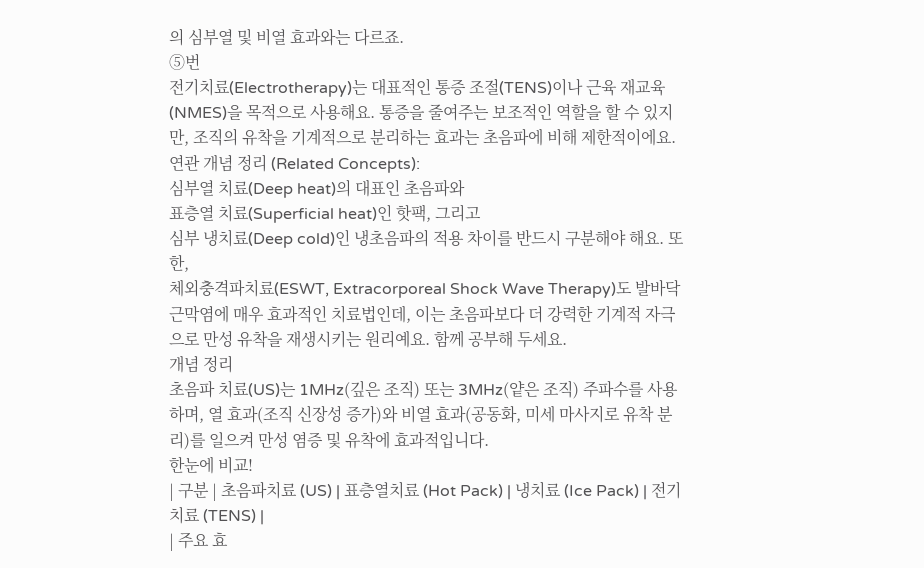의 심부열 및 비열 효과와는 다르죠.
⑤번
전기치료(Electrotherapy)는 대표적인 통증 조절(TENS)이나 근육 재교육(NMES)을 목적으로 사용해요. 통증을 줄여주는 보조적인 역할을 할 수 있지만, 조직의 유착을 기계적으로 분리하는 효과는 초음파에 비해 제한적이에요.
연관 개념 정리 (Related Concepts):
심부열 치료(Deep heat)의 대표인 초음파와
표층열 치료(Superficial heat)인 핫팩, 그리고
심부 냉치료(Deep cold)인 냉초음파의 적용 차이를 반드시 구분해야 해요. 또한,
체외충격파치료(ESWT, Extracorporeal Shock Wave Therapy)도 발바닥근막염에 매우 효과적인 치료법인데, 이는 초음파보다 더 강력한 기계적 자극으로 만성 유착을 재생시키는 원리예요. 함께 공부해 두세요.
개념 정리
초음파 치료(US)는 1MHz(깊은 조직) 또는 3MHz(얕은 조직) 주파수를 사용하며, 열 효과(조직 신장성 증가)와 비열 효과(공동화, 미세 마사지로 유착 분리)를 일으켜 만성 염증 및 유착에 효과적입니다.
한눈에 비교!
| 구분 | 초음파치료 (US) | 표층열치료 (Hot Pack) | 냉치료 (Ice Pack) | 전기치료 (TENS) |
| 주요 효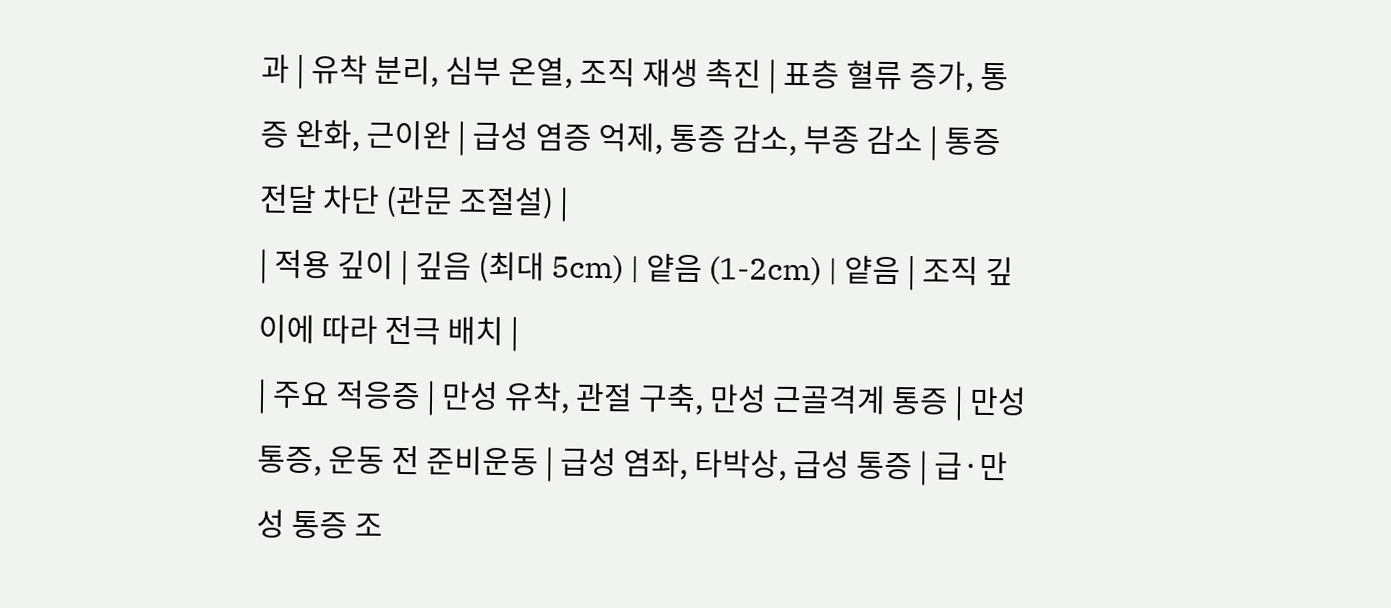과 | 유착 분리, 심부 온열, 조직 재생 촉진 | 표층 혈류 증가, 통증 완화, 근이완 | 급성 염증 억제, 통증 감소, 부종 감소 | 통증 전달 차단 (관문 조절설) |
| 적용 깊이 | 깊음 (최대 5cm) | 얕음 (1-2cm) | 얕음 | 조직 깊이에 따라 전극 배치 |
| 주요 적응증 | 만성 유착, 관절 구축, 만성 근골격계 통증 | 만성 통증, 운동 전 준비운동 | 급성 염좌, 타박상, 급성 통증 | 급·만성 통증 조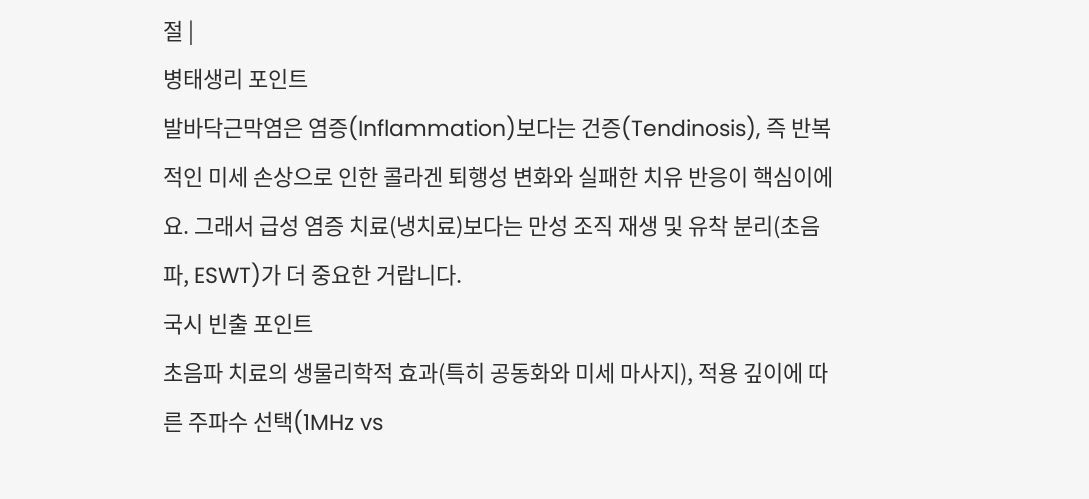절 |
병태생리 포인트
발바닥근막염은 염증(Inflammation)보다는 건증(Tendinosis), 즉 반복적인 미세 손상으로 인한 콜라겐 퇴행성 변화와 실패한 치유 반응이 핵심이에요. 그래서 급성 염증 치료(냉치료)보다는 만성 조직 재생 및 유착 분리(초음파, ESWT)가 더 중요한 거랍니다.
국시 빈출 포인트
초음파 치료의 생물리학적 효과(특히 공동화와 미세 마사지), 적용 깊이에 따른 주파수 선택(1MHz vs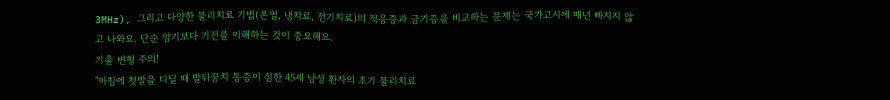3MHz), 그리고 다양한 물리치료 기법(온열, 냉치료, 전기치료)의 적응증과 금기증을 비교하는 문제는 국가고시에 매년 빠지지 않고 나와요. 단순 암기보다 기전을 이해하는 것이 중요해요.
기출 변형 주의!
"아침에 첫발을 디딜 때 발뒤꿈치 통증이 심한 45세 남성 환자의 초기 물리치료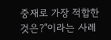중재로 가장 적합한 것은?"이라는 사례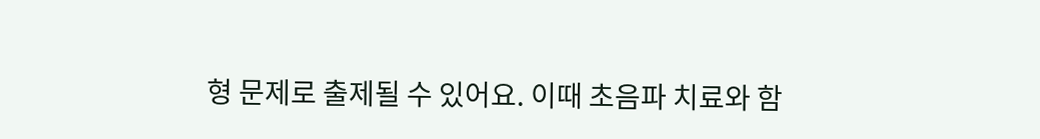형 문제로 출제될 수 있어요. 이때 초음파 치료와 함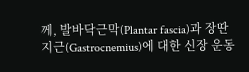께, 발바닥근막(Plantar fascia)과 장딴지근(Gastrocnemius)에 대한 신장 운동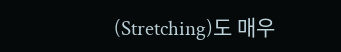(Stretching)도 매우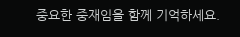중요한 중재임을 함께 기억하세요.